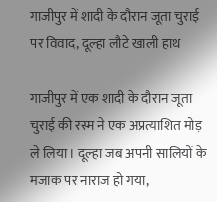गाजीपुर में शादी के दौरान जूता चुराई पर विवाद, दूल्हा लौटे खाली हाथ

गाजीपुर में एक शादी के दौरान जूता चुराई की रस्म ने एक अप्रत्याशित मोड़ ले लिया। दूल्हा जब अपनी सालियों के मजाक पर नाराज हो गया,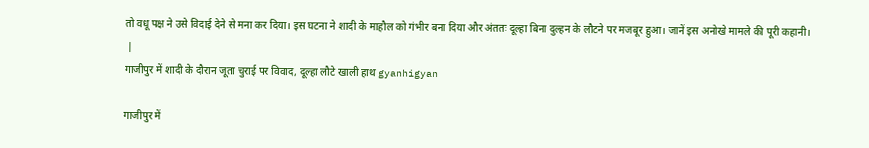तो वधू पक्ष ने उसे विदाई देने से मना कर दिया। इस घटना ने शादी के माहौल को गंभीर बना दिया और अंततः दूल्हा बिना दुल्हन के लौटने पर मजबूर हुआ। जानें इस अनोखे मामले की पूरी कहानी।
 |
गाजीपुर में शादी के दौरान जूता चुराई पर विवाद, दूल्हा लौटे खाली हाथ gyanhigyan

गाजीपुर में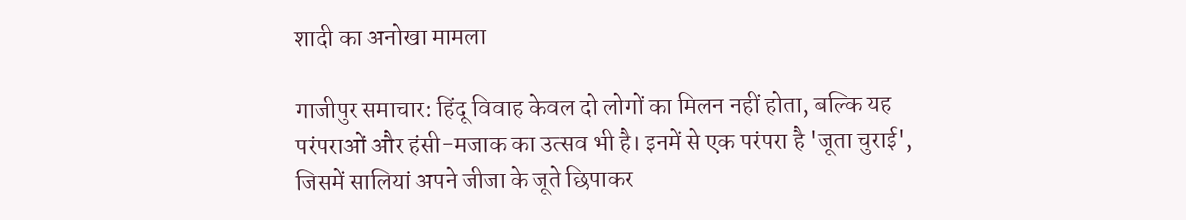शादी का अनोखा मामला

गाजीपुर समाचार: हिंदू विवाह केवल दो लोगों का मिलन नहीं होता, बल्कि यह परंपराओं और हंसी-मजाक का उत्सव भी है। इनमें से एक परंपरा है 'जूता चुराई', जिसमें सालियां अपने जीजा के जूते छिपाकर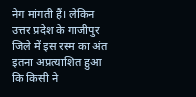नेग मांगती हैं। लेकिन उत्तर प्रदेश के गाजीपुर जिले में इस रस्म का अंत इतना अप्रत्याशित हुआ कि किसी ने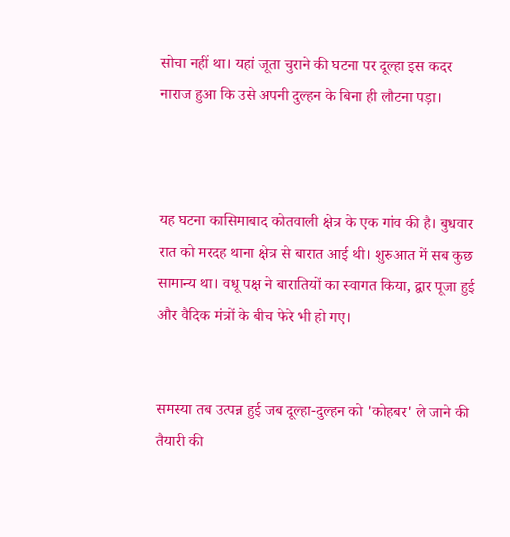सोचा नहीं था। यहां जूता चुराने की घटना पर दूल्हा इस कदर नाराज हुआ कि उसे अपनी दुल्हन के बिना ही लौटना पड़ा।



यह घटना कासिमाबाद कोतवाली क्षेत्र के एक गांव की है। बुधवार रात को मरदह थाना क्षेत्र से बारात आई थी। शुरुआत में सब कुछ सामान्य था। वधू पक्ष ने बारातियों का स्वागत किया, द्वार पूजा हुई और वैदिक मंत्रों के बीच फेरे भी हो गए।


समस्या तब उत्पन्न हुई जब दूल्हा-दुल्हन को 'कोहबर' ले जाने की तैयारी की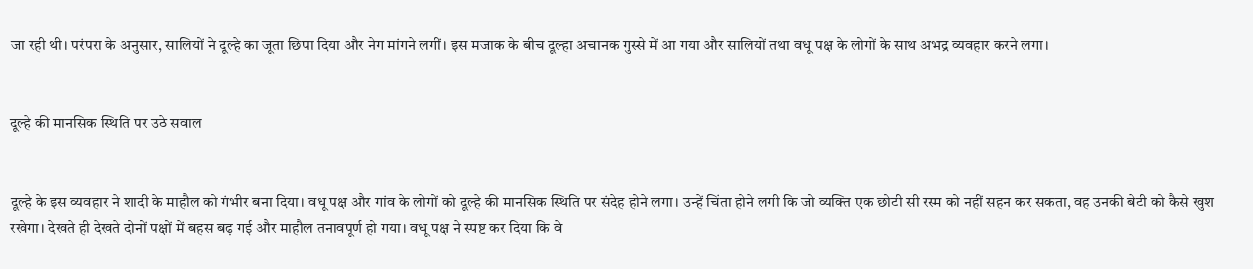जा रही थी। परंपरा के अनुसार, सालियों ने दूल्हे का जूता छिपा दिया और नेग मांगने लगीं। इस मजाक के बीच दूल्हा अचानक गुस्से में आ गया और सालियों तथा वधू पक्ष के लोगों के साथ अभद्र व्यवहार करने लगा।


दूल्हे की मानसिक स्थिति पर उठे सवाल


दूल्हे के इस व्यवहार ने शादी के माहौल को गंभीर बना दिया। वधू पक्ष और गांव के लोगों को दूल्हे की मानसिक स्थिति पर संदेह होने लगा। उन्हें चिंता होने लगी कि जो व्यक्ति एक छोटी सी रस्म को नहीं सहन कर सकता, वह उनकी बेटी को कैसे खुश रखेगा। देखते ही देखते दोनों पक्षों में बहस बढ़ गई और माहौल तनावपूर्ण हो गया। वधू पक्ष ने स्पष्ट कर दिया कि वे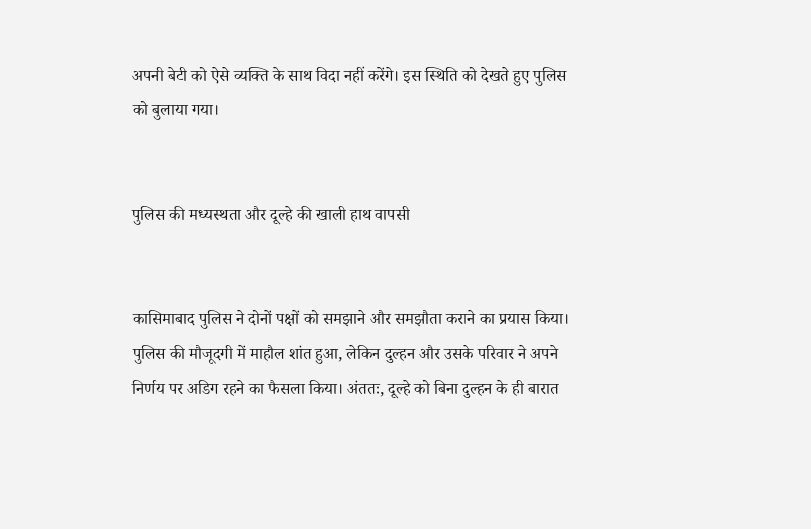अपनी बेटी को ऐसे व्यक्ति के साथ विदा नहीं करेंगे। इस स्थिति को देखते हुए पुलिस को बुलाया गया।


पुलिस की मध्यस्थता और दूल्हे की खाली हाथ वापसी


कासिमाबाद पुलिस ने दोनों पक्षों को समझाने और समझौता कराने का प्रयास किया। पुलिस की मौजूदगी में माहौल शांत हुआ, लेकिन दुल्हन और उसके परिवार ने अपने निर्णय पर अडिग रहने का फैसला किया। अंततः, दूल्हे को बिना दुल्हन के ही बारात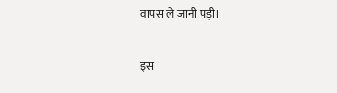वापस ले जानी पड़ी।


इस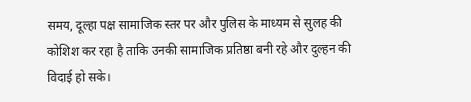समय, दूल्हा पक्ष सामाजिक स्तर पर और पुलिस के माध्यम से सुलह की कोशिश कर रहा है ताकि उनकी सामाजिक प्रतिष्ठा बनी रहे और दुल्हन की विदाई हो सके।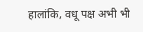हालांकि, वधू पक्ष अभी भी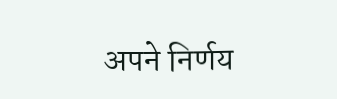अपने निर्णय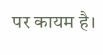पर कायम है।